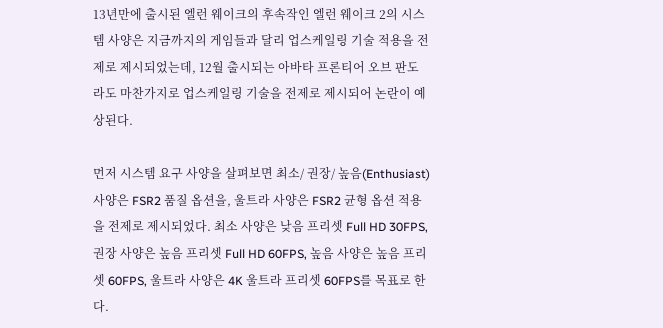13년만에 출시된 엘런 웨이크의 후속작인 엘런 웨이크 2의 시스템 사양은 지금까지의 게임들과 달리 업스케일링 기술 적용을 전제로 제시되었는데, 12월 출시되는 아바타 프론티어 오브 판도라도 마찬가지로 업스케일링 기술을 전제로 제시되어 논란이 예상된다.

먼저 시스템 요구 사양을 살펴보면 최소/ 권장/ 높음(Enthusiast) 사양은 FSR2 품질 옵션을, 울트라 사양은 FSR2 균형 옵션 적용을 전제로 제시되었다. 최소 사양은 낮음 프리셋 Full HD 30FPS, 권장 사양은 높음 프리셋 Full HD 60FPS, 높음 사양은 높음 프리셋 60FPS, 울트라 사양은 4K 울트라 프리셋 60FPS를 목표로 한다.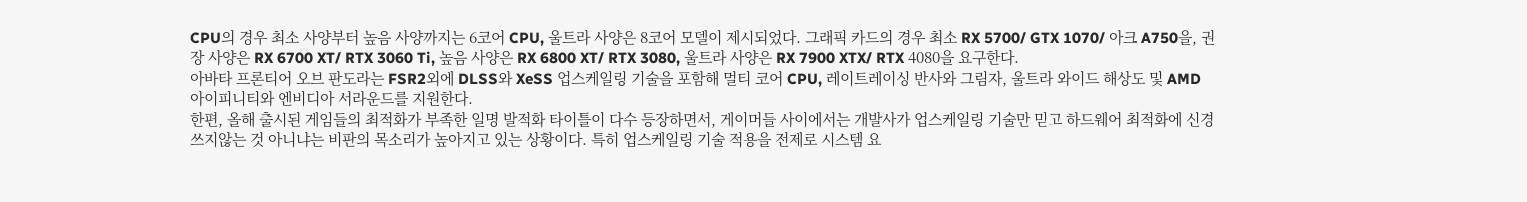CPU의 경우 최소 사양부터 높음 사양까지는 6코어 CPU, 울트라 사양은 8코어 모델이 제시되었다. 그래픽 카드의 경우 최소 RX 5700/ GTX 1070/ 아크 A750을, 권장 사양은 RX 6700 XT/ RTX 3060 Ti, 높음 사양은 RX 6800 XT/ RTX 3080, 울트라 사양은 RX 7900 XTX/ RTX 4080을 요구한다.
아바타 프론티어 오브 판도라는 FSR2외에 DLSS와 XeSS 업스케일링 기술을 포함해 멀티 코어 CPU, 레이트레이싱 반사와 그림자, 울트라 와이드 해상도 및 AMD 아이피니티와 엔비디아 서라운드를 지원한다.
한편, 올해 출시된 게임들의 최적화가 부족한 일명 발적화 타이틀이 다수 등장하면서, 게이머들 사이에서는 개발사가 업스케일링 기술만 믿고 하드웨어 최적화에 신경 쓰지않는 것 아니냐는 비판의 목소리가 높아지고 있는 상황이다. 특히 업스케일링 기술 적용을 전제로 시스템 요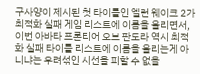구사양이 제시된 첫 타이틀인 엘런 웨이크 2가 최적화 실패 게임 리스트에 이름을 올리면서, 이번 아바타 프론티어 오브 판도라 역시 최적화 실패 타이틀 리스트에 이름을 올리는게 아니냐는 우려섞인 시선을 피할 수 없을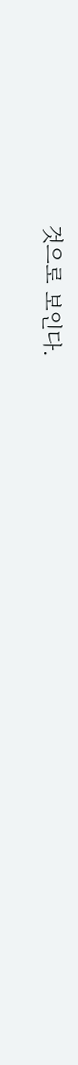것으로 보인다.